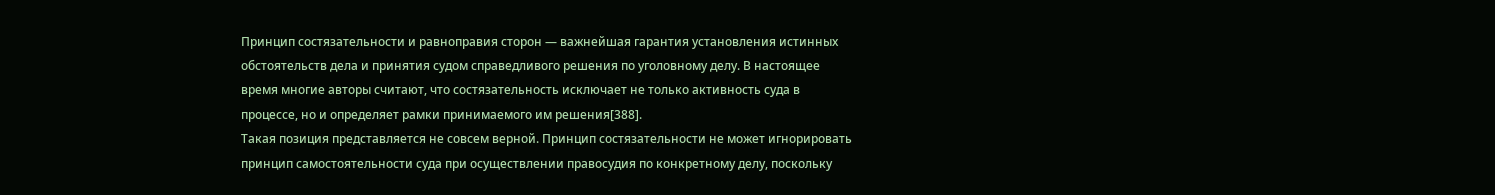Принцип состязательности и равноправия сторон — важнейшая гарантия установления истинных обстоятельств дела и принятия судом справедливого решения по уголовному делу. В настоящее время многие авторы считают, что состязательность исключает не только активность суда в процессе, но и определяет рамки принимаемого им решения[388].
Такая позиция представляется не совсем верной. Принцип состязательности не может игнорировать принцип самостоятельности суда при осуществлении правосудия по конкретному делу, поскольку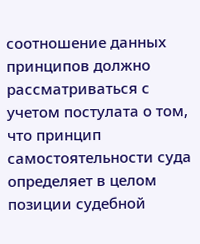соотношение данных принципов должно рассматриваться с учетом постулата о том, что принцип самостоятельности суда определяет в целом позиции судебной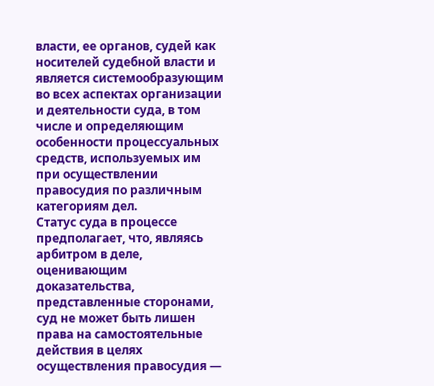власти, ее органов, судей как носителей судебной власти и является системообразующим во всех аспектах организации и деятельности суда, в том числе и определяющим особенности процессуальных средств, используемых им при осуществлении правосудия по различным категориям дел.
Статус суда в процессе предполагает, что, являясь арбитром в деле, оценивающим доказательства, представленные сторонами, суд не может быть лишен права на самостоятельные действия в целях осуществления правосудия —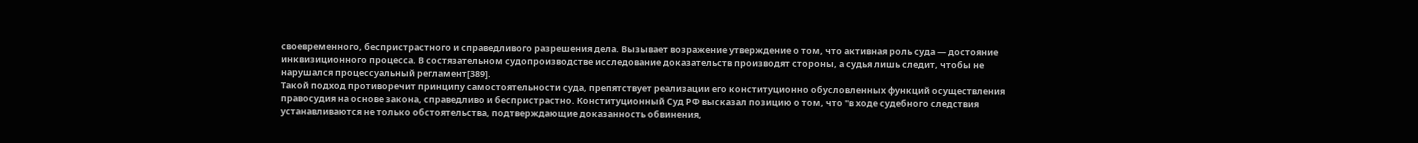своевременного, беспристрастного и справедливого разрешения дела. Вызывает возражение утверждение о том, что активная роль суда — достояние инквизиционного процесса. В состязательном судопроизводстве исследование доказательств производят стороны, а судья лишь следит, чтобы не нарушался процессуальный регламент[389].
Такой подход противоречит принципу самостоятельности суда, препятствует реализации его конституционно обусловленных функций осуществления правосудия на основе закона, справедливо и беспристрастно. Конституционный Суд РФ высказал позицию о том, что "в ходе судебного следствия устанавливаются не только обстоятельства, подтверждающие доказанность обвинения,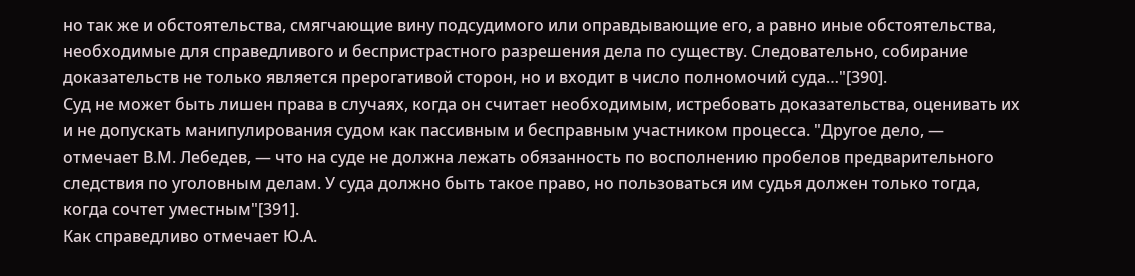но так же и обстоятельства, смягчающие вину подсудимого или оправдывающие его, а равно иные обстоятельства, необходимые для справедливого и беспристрастного разрешения дела по существу. Следовательно, собирание доказательств не только является прерогативой сторон, но и входит в число полномочий суда…"[390].
Суд не может быть лишен права в случаях, когда он считает необходимым, истребовать доказательства, оценивать их и не допускать манипулирования судом как пассивным и бесправным участником процесса. "Другое дело, — отмечает В.М. Лебедев, — что на суде не должна лежать обязанность по восполнению пробелов предварительного следствия по уголовным делам. У суда должно быть такое право, но пользоваться им судья должен только тогда, когда сочтет уместным"[391].
Как справедливо отмечает Ю.А.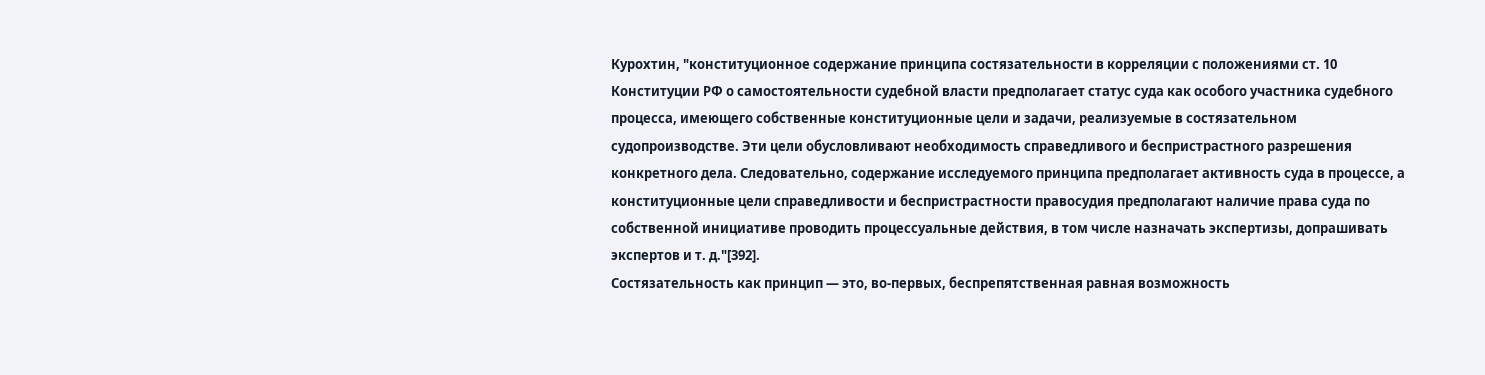Курохтин, "конституционное содержание принципа состязательности в корреляции с положениями ст. 10 Конституции РФ о самостоятельности судебной власти предполагает статус суда как особого участника судебного процесса, имеющего собственные конституционные цели и задачи, реализуемые в состязательном судопроизводстве. Эти цели обусловливают необходимость справедливого и беспристрастного разрешения конкретного дела. Следовательно, содержание исследуемого принципа предполагает активность суда в процессе, а конституционные цели справедливости и беспристрастности правосудия предполагают наличие права суда по собственной инициативе проводить процессуальные действия, в том числе назначать экспертизы, допрашивать экспертов и т. д."[392].
Состязательность как принцип — это, во-первых, беспрепятственная равная возможность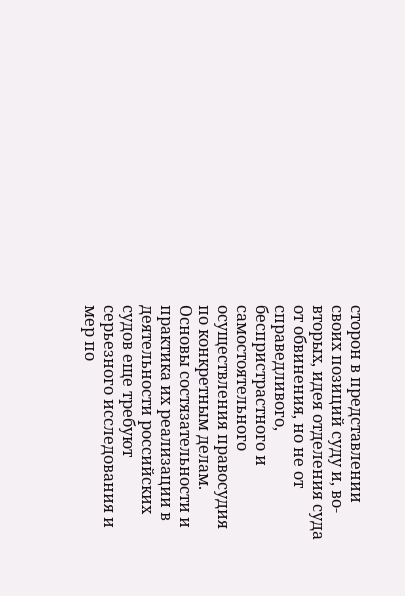сторон в представлении своих позиций суду и, во-вторых, идея отделения суда от обвинения, но не от справедливого, беспристрастного и самостоятельного осуществления правосудия по конкретным делам.
Основы состязательности и практика их реализации в деятельности российских судов еще требуют серьезного исследования и мер по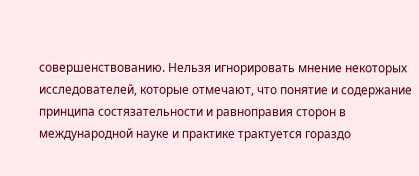совершенствованию. Нельзя игнорировать мнение некоторых исследователей, которые отмечают, что понятие и содержание принципа состязательности и равноправия сторон в международной науке и практике трактуется гораздо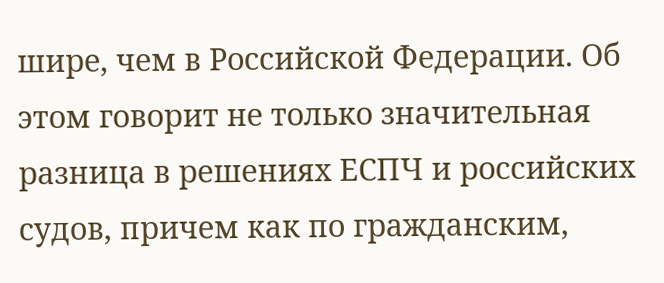шире, чем в Российской Федерации. Об этом говорит не только значительная разница в решениях ЕСПЧ и российских судов, причем как по гражданским,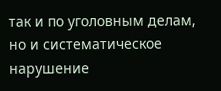так и по уголовным делам, но и систематическое нарушение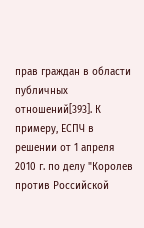прав граждан в области публичных отношений[393]. К примеру, ЕСПЧ в решении от 1 апреля 2010 г. по делу "Королев против Российской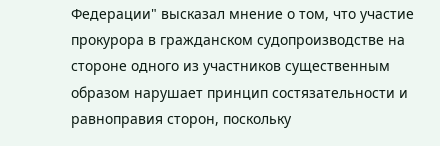Федерации" высказал мнение о том, что участие прокурора в гражданском судопроизводстве на стороне одного из участников существенным образом нарушает принцип состязательности и равноправия сторон, поскольку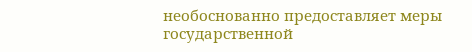необоснованно предоставляет меры государственной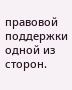правовой поддержки одной из сторон.